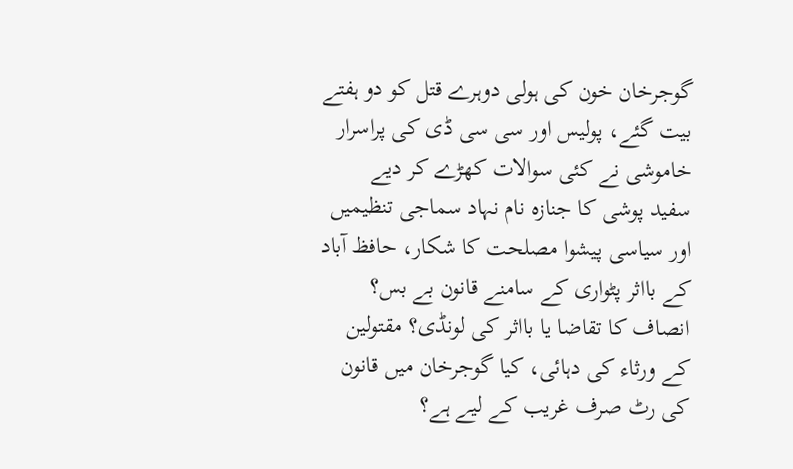گوجرخان خون کی ہولی دوہرے قتل کو دو ہفتے بیت گئے، پولیس اور سی سی ڈی کی پراسرار خاموشی نے کئی سوالات کھڑے کر دیے
سفید پوشی کا جنازہ نام نہاد سماجی تنظیمیں اور سیاسی پیشوا مصلحت کا شکار، حافظ آباد کے بااثر پٹواری کے سامنے قانون بے بس؟
انصاف کا تقاضا یا بااثر کی لونڈی؟ مقتولین کے ورثاء کی دہائی، کیا گوجرخان میں قانون کی رٹ صرف غریب کے لیے ہے؟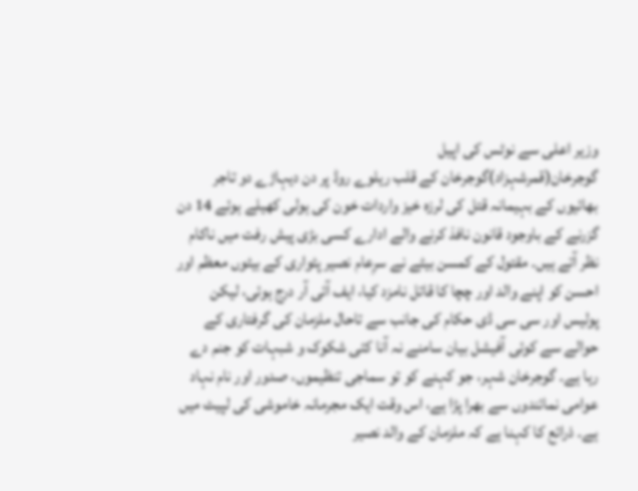وزیر اعلی سے نوٹس کی اپیل
گوجرخان(قمرشہزاد)گوجرخان کے قلب ریلوے روڈ پر دن دیہاڑے دو تاجر بھائیوں کے بہیمانہ قتل کی لرزہ خیز واردات خون کی ہولی کھیلے ہوئے 14 دن گزرنے کے باوجود قانون نافذ کرنے والے ادارے کسی بڑی پیش رفت میں ناکام نظر آتے ہیں۔ مقتول کے کمسن بیٹے نے سرِعام نصیر پٹواری کے بیٹوں معظم اور احسن کو اپنے والد اور چچا کا قاتل نامزد کیا، ایف آئی آر درج ہوئی، لیکن پولیس اور سی سی ڈی حکام کی جانب سے تاحال ملزمان کی گرفتاری کے حوالے سے کوئی آفیشل بیان سامنے نہ آنا کئی شکوک و شبہات کو جنم دے رہا ہے۔ گوجرخان شہر، جو کہنے کو تو سماجی تنظیموں، صدور اور نام نہاد عوامی نمائندوں سے بھرا پڑا ہے، اس وقت ایک مجرمانہ خاموشی کی لپیٹ میں ہے۔ ذرائع کا کہنا ہے کہ ملزمان کے والد نصیر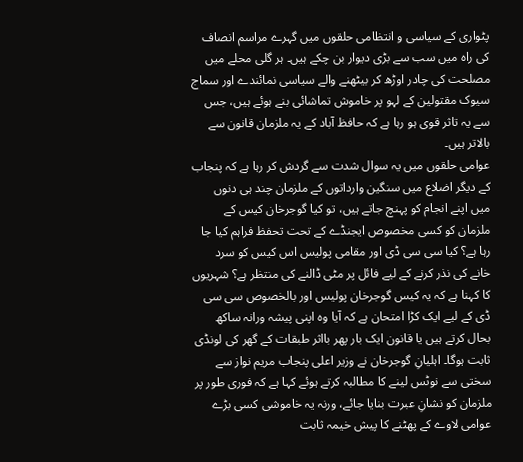پٹواری کے سیاسی و انتظامی حلقوں میں گہرے مراسم انصاف کی راہ میں سب سے بڑی دیوار بن چکے ہیں۔ ہر گلی محلے میں مصلحت کی چادر اوڑھ کر بیٹھنے والے سیاسی نمائندے اور سماج سیوک مقتولین کے لہو پر خاموش تماشائی بنے ہوئے ہیں، جس سے یہ تاثر قوی ہو رہا ہے کہ حافظ آباد کے یہ ملزمان قانون سے بالاتر ہیں۔
عوامی حلقوں میں یہ سوال شدت سے گردش کر رہا ہے کہ پنجاب کے دیگر اضلاع میں سنگین وارداتوں کے ملزمان چند ہی دنوں میں اپنے انجام کو پہنچ جاتے ہیں، تو کیا گوجرخان کیس کے ملزمان کو کسی مخصوص ایجنڈے کے تحت تحفظ فراہم کیا جا رہا ہے؟ کیا سی سی ڈی اور مقامی پولیس اس کیس کو سرد خانے کی نذر کرنے کے لیے فائل پر مٹی ڈالنے کی منتظر ہے؟ شہریوں کا کہنا ہے کہ یہ کیس گوجرخان پولیس اور بالخصوص سی سی ڈی کے لیے ایک کڑا امتحان ہے کہ آیا وہ اپنی پیشہ ورانہ ساکھ بحال کرتے ہیں یا قانون ایک بار پھر بااثر طبقات کے گھر کی لونڈی ثابت ہوگا۔ اہلیانِ گوجرخان نے وزیر اعلی پنجاب مریم نواز سے سختی سے نوٹس لینے کا مطالبہ کرتے ہوئے کہا ہے کہ فوری طور پر ملزمان کو نشانِ عبرت بنایا جائے، ورنہ یہ خاموشی کسی بڑے عوامی لاوے کے پھٹنے کا پیش خیمہ ثابت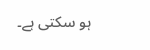ہو سکتی ہے۔